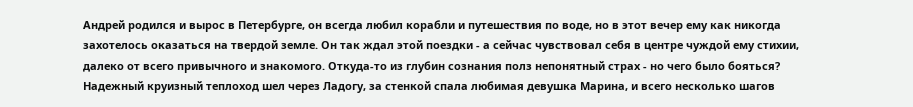Андрей родился и вырос в Петербурге, он всегда любил корабли и путешествия по воде, но в этот вечер ему как никогда захотелось оказаться на твердой земле. Он так ждал этой поездки - а сейчас чувствовал себя в центре чуждой ему стихии, далеко от всего привычного и знакомого. Откуда-то из глубин сознания полз непонятный страх - но чего было бояться? Надежный круизный теплоход шел через Ладогу, за стенкой спала любимая девушка Марина, и всего несколько шагов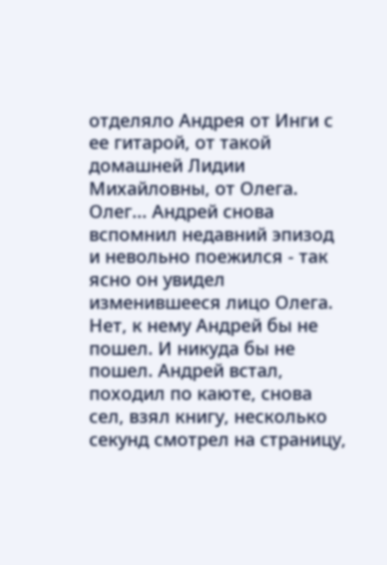отделяло Андрея от Инги с ее гитарой, от такой домашней Лидии Михайловны, от Олега. Олег... Андрей снова вспомнил недавний эпизод и невольно поежился - так ясно он увидел изменившееся лицо Олега. Нет, к нему Андрей бы не пошел. И никуда бы не пошел. Андрей встал, походил по каюте, снова сел, взял книгу, несколько секунд смотрел на страницу,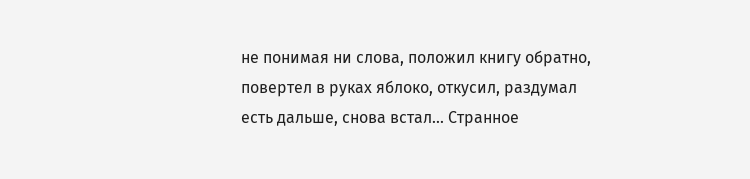не понимая ни слова, положил книгу обратно, повертел в руках яблоко, откусил, раздумал есть дальше, снова встал... Странное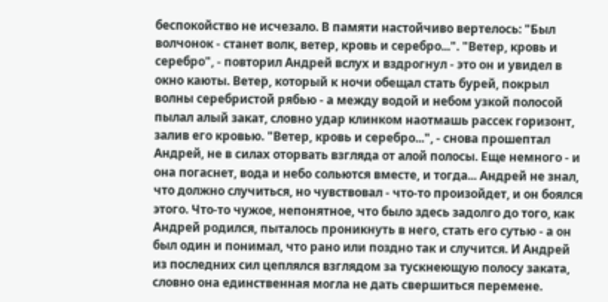беспокойство не исчезало. В памяти настойчиво вертелось: "Был волчонок - станет волк, ветер, кровь и серебро...". "Ветер, кровь и серебро", - повторил Андрей вслух и вздрогнул - это он и увидел в окно каюты. Ветер, который к ночи обещал стать бурей, покрыл волны серебристой рябью - а между водой и небом узкой полосой пылал алый закат, словно удар клинком наотмашь рассек горизонт, залив его кровью. "Ветер, кровь и серебро...", - снова прошептал Андрей, не в силах оторвать взгляда от алой полосы. Еще немного - и она погаснет, вода и небо сольются вместе, и тогда... Андрей не знал, что должно случиться, но чувствовал - что-то произойдет, и он боялся этого. Что-то чужое, непонятное, что было здесь задолго до того, как Андрей родился, пыталось проникнуть в него, стать его сутью - а он был один и понимал, что рано или поздно так и случится. И Андрей из последних сил цеплялся взглядом за тускнеющую полосу заката, словно она единственная могла не дать свершиться перемене.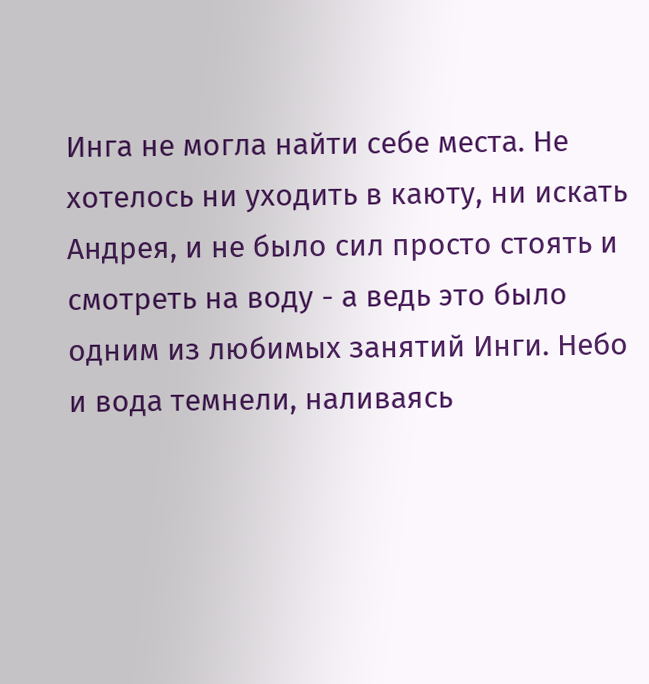Инга не могла найти себе места. Не хотелось ни уходить в каюту, ни искать Андрея, и не было сил просто стоять и смотреть на воду - а ведь это было одним из любимых занятий Инги. Небо и вода темнели, наливаясь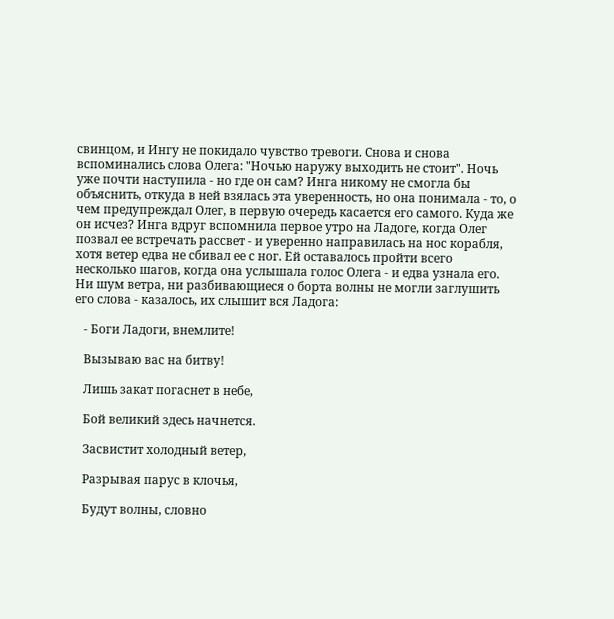свинцом, и Ингу не покидало чувство тревоги. Снова и снова вспоминались слова Олега: "Ночью наружу выходить не стоит". Ночь уже почти наступила - но где он сам? Инга никому не смогла бы объяснить, откуда в ней взялась эта уверенность, но она понимала - то, о чем предупреждал Олег, в первую очередь касается его самого. Куда же он исчез? Инга вдруг вспомнила первое утро на Ладоге, когда Олег позвал ее встречать рассвет - и уверенно направилась на нос корабля, хотя ветер едва не сбивал ее с ног. Ей оставалось пройти всего несколько шагов, когда она услышала голос Олега - и едва узнала его. Ни шум ветра, ни разбивающиеся о борта волны не могли заглушить его слова - казалось, их слышит вся Ладога:

   - Боги Ладоги, внемлите!

   Вызываю вас на битву!

   Лишь закат погаснет в небе,

   Бой великий здесь начнется.

   Засвистит холодный ветер,

   Разрывая парус в клочья,

   Будут волны, словно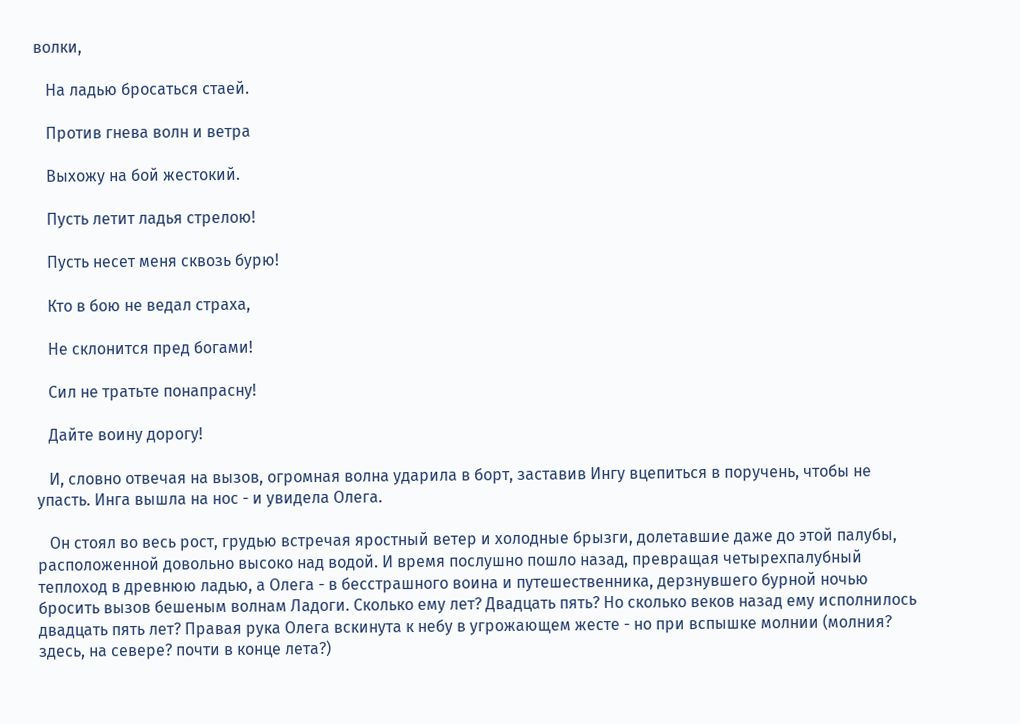волки,

   На ладью бросаться стаей.

   Против гнева волн и ветра

   Выхожу на бой жестокий.

   Пусть летит ладья стрелою!

   Пусть несет меня сквозь бурю!

   Кто в бою не ведал страха,

   Не склонится пред богами!

   Сил не тратьте понапрасну!

   Дайте воину дорогу!

   И, словно отвечая на вызов, огромная волна ударила в борт, заставив Ингу вцепиться в поручень, чтобы не упасть. Инга вышла на нос - и увидела Олега.

   Он стоял во весь рост, грудью встречая яростный ветер и холодные брызги, долетавшие даже до этой палубы, расположенной довольно высоко над водой. И время послушно пошло назад, превращая четырехпалубный теплоход в древнюю ладью, а Олега - в бесстрашного воина и путешественника, дерзнувшего бурной ночью бросить вызов бешеным волнам Ладоги. Сколько ему лет? Двадцать пять? Но сколько веков назад ему исполнилось двадцать пять лет? Правая рука Олега вскинута к небу в угрожающем жесте - но при вспышке молнии (молния? здесь, на севере? почти в конце лета?)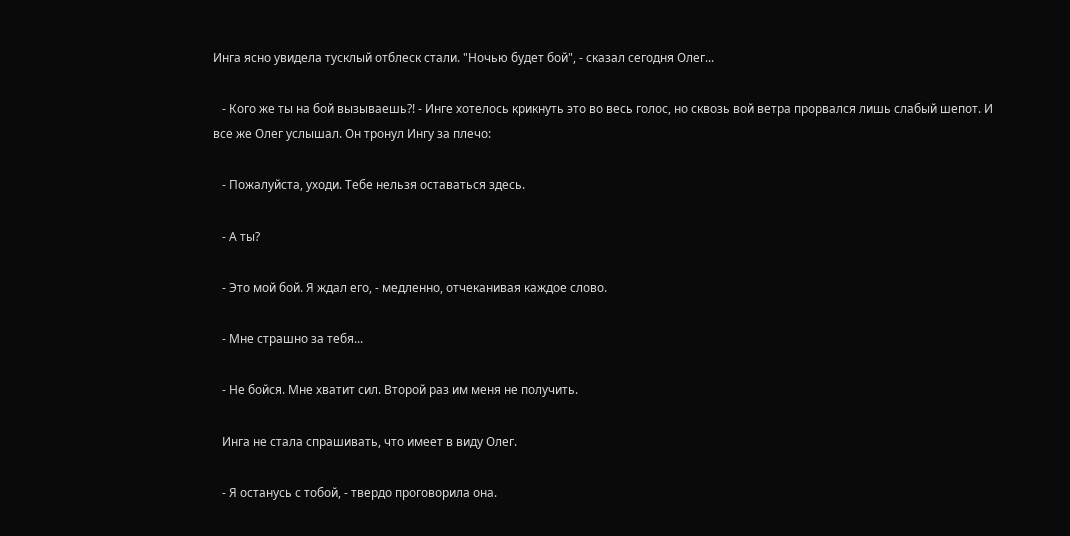Инга ясно увидела тусклый отблеск стали. "Ночью будет бой", - сказал сегодня Олег...

   - Кого же ты на бой вызываешь?! - Инге хотелось крикнуть это во весь голос, но сквозь вой ветра прорвался лишь слабый шепот. И все же Олег услышал. Он тронул Ингу за плечо:

   - Пожалуйста, уходи. Тебе нельзя оставаться здесь.

   - А ты?

   - Это мой бой. Я ждал его, - медленно, отчеканивая каждое слово.

   - Мне страшно за тебя...

   - Не бойся. Мне хватит сил. Второй раз им меня не получить.

   Инга не стала спрашивать, что имеет в виду Олег.

   - Я останусь с тобой, - твердо проговорила она.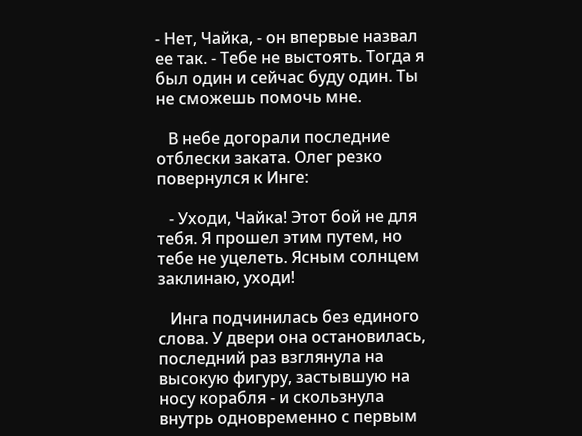- Нет, Чайка, - он впервые назвал ее так. - Тебе не выстоять. Тогда я был один и сейчас буду один. Ты не сможешь помочь мне.

   В небе догорали последние отблески заката. Олег резко повернулся к Инге:

   - Уходи, Чайка! Этот бой не для тебя. Я прошел этим путем, но тебе не уцелеть. Ясным солнцем заклинаю, уходи!

   Инга подчинилась без единого слова. У двери она остановилась, последний раз взглянула на высокую фигуру, застывшую на носу корабля - и скользнула внутрь одновременно с первым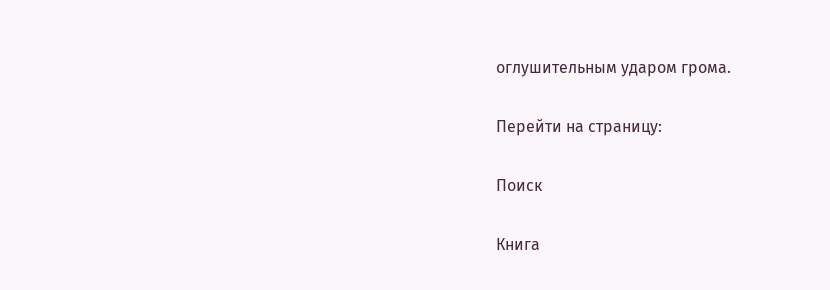оглушительным ударом грома.

Перейти на страницу:

Поиск

Книга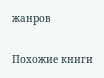жанров

Похожие книги